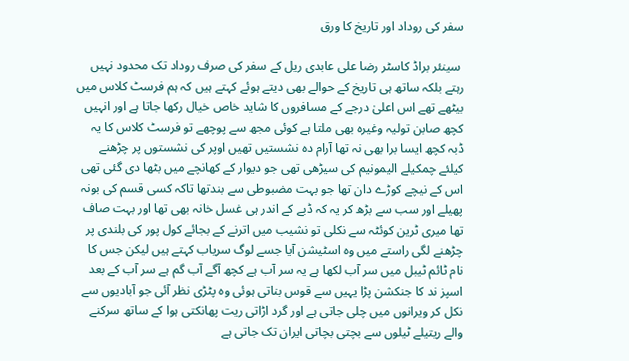سفر کی روداد اور تاریخ کا ورق

 سینئر براڈ کاسٹر رضا علی عابدی ریل کے سفر کی صرف روداد تک محدود نہیں رہتے بلکہ ساتھ ہی تاریخ کے حوالے بھی دیتے ہوئے کہتے ہیں کہ ہم فرسٹ کلاس میں بیٹھے تھے اس اعلیٰ درجے کے مسافروں کا شاید خاص خیال رکھا جاتا ہے اور انہیں کچھ صابن تولیہ وغیرہ بھی ملتا ہے کوئی مجھ سے پوچھے تو فرسٹ کلاس کا یہ ڈبہ کچھ ایسا برا بھی نہ تھا آرام دہ نشستیں تھیں اوپر کی نشستوں پر چڑھنے کیلئے چمکیلے الیمونیم کی سیڑھی تھی جو دیوار کے کھانچے میں بٹھا دی گئی تھی اس کے نیچے کوڑے دان تھا جو بہت مضبوطی سے بندتھا تاکہ کسی قسم کی بونہ پھیلے اور سب سے بڑھ کر یہ کہ ڈبے کے اندر ہی غسل خانہ بھی تھا اور بہت صاف تھا میری ٹرین کوئٹہ سے نکلی تو نشیب میں اترنے کے بجائے کول پور کی بلندی پر چڑھنے لگی راستے میں وہ اسٹیشن آیا جسے لوگ سریاب کہتے ہیں لیکن جس کا نام ٹائم ٹیبل میں سر آب لکھا ہے یہ سر آب ہے کچھ آگے آب گم ہے سر آب کے بعد اسپز ند کا جنکشن پڑا یہیں سے قوس بناتی ہوئی وہ پٹڑی نظر آئی جو آبادیوں سے نکل کر ویرانوں میں چلی جاتی ہے اور گرد اڑاتی ریت پھانکتی ہوا کے ساتھ سرکنے والے ریتیلے ٹیلوں سے بچتی بچاتی ایران تک جاتی ہے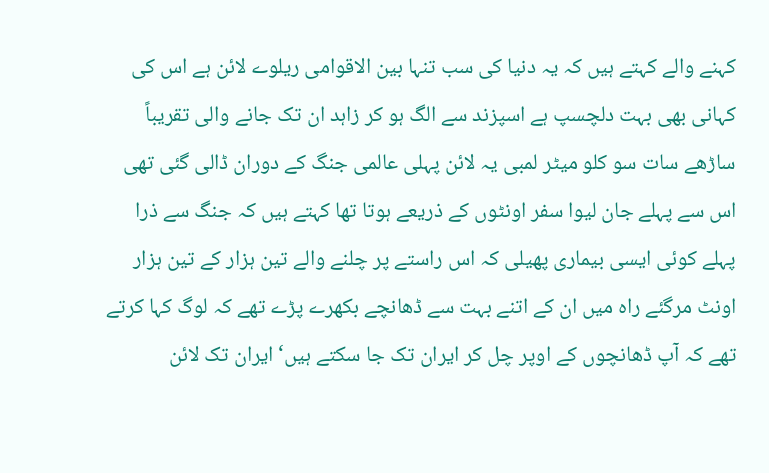کہنے والے کہتے ہیں کہ یہ دنیا کی سب تنہا بین الاقوامی ریلوے لائن ہے اس کی کہانی بھی بہت دلچسپ ہے اسپزند سے الگ ہو کر زاہد ان تک جانے والی تقریباً ساڑھے سات سو کلو میٹر لمبی یہ لائن پہلی عالمی جنگ کے دوران ڈالی گئی تھی اس سے پہلے جان لیوا سفر اونٹوں کے ذریعے ہوتا تھا کہتے ہیں کہ جنگ سے ذرا پہلے کوئی ایسی بیماری پھیلی کہ اس راستے پر چلنے والے تین ہزار کے تین ہزار اونٹ مرگئے راہ میں ان کے اتنے بہت سے ڈھانچے بکھرے پڑے تھے کہ لوگ کہا کرتے تھے کہ آپ ڈھانچوں کے اوپر چل کر ایران تک جا سکتے ہیں‘ ایران تک لائن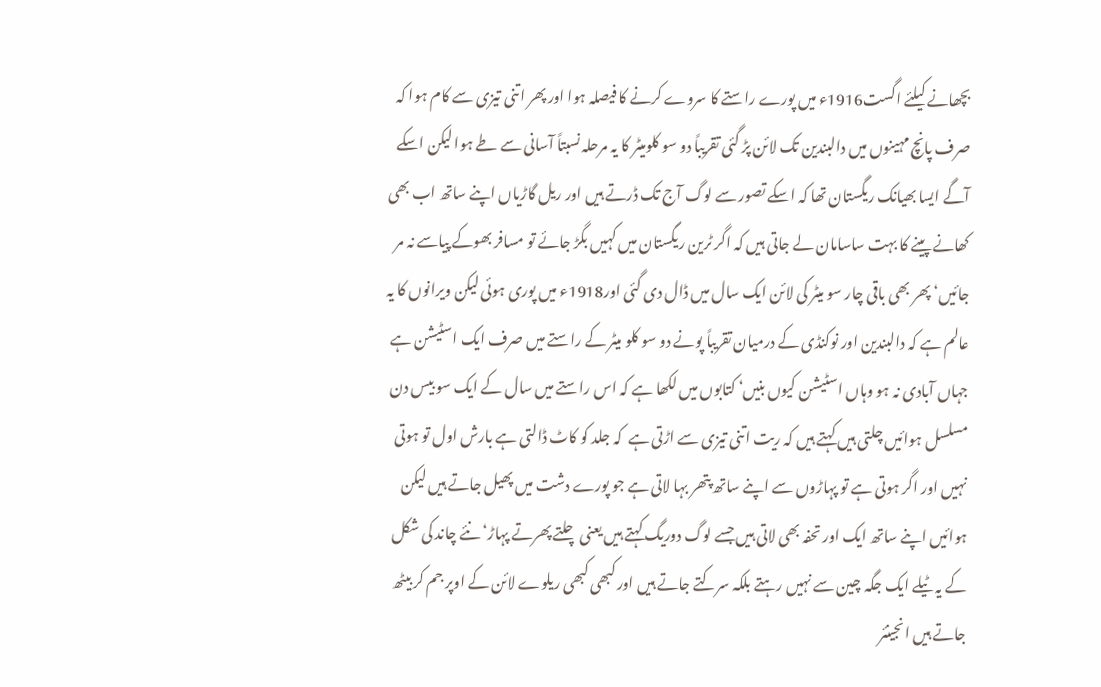بچھانے کیلئے اگست1916ء میں پورے راستے کا سروے کرنے کا فیصلہ ہوا اور پھر اتنی تیزی سے کام ہوا کہ صرف پانچ مہینوں میں دالبندین تک لائن پڑ گئی تقریباً دو سو کلومیٹر کا یہ مرحلہ نسبتاً آسانی سے طے ہوا لیکن اسکے آگے ایسا بھیانک ریگستان تھا کہ اسکے تصور سے لوگ آج تک ڈرتے ہیں اور ریل گاڑیاں اپنے ساتھ اب بھی کھانے پینے کا بہت ساسامان لے جاتی ہیں کہ اگر ٹرین ریگستان میں کہیں بگڑ جائے تو مسافر بھوکے پیاسے نہ مر جائیں‘ پھر بھی باقی چار سو میٹر کی لائن ایک سال میں ڈال دی گئی اور1918ء میں پوری ہوئی لیکن ویرانوں کا یہ عالم ہے کہ دالبندین اور نوکنڈی کے درمیان تقریباً پونے دو سو کلو میٹر کے راستے میں صرف ایک اسٹیشن ہے جہاں آبادی نہ ہو وہاں اسٹیشن کیوں بنیں‘ کتابوں میں لکھا ہے کہ اس راستے میں سال کے ایک سو بیس دن مسلسل ہوائیں چلتی ہیں کہتے ہیں کہ ریت اتنی تیزی سے اڑتی ہے  کہ جلد کو کاٹ ڈالتی ہے بارش اول تو ہوتی نہیں اور اگر ہوتی ہے تو پہاڑوں سے اپنے ساتھ پتھر بہا لاتی ہے جو پورے دشت میں پھیل جاتے ہیں لیکن ہوائیں اپنے ساتھ ایک اور تحفہ بھی لاتی ہیں جسے لوگ دوریگ کہتے ہیں یعنی چلتے پھرتے پہاڑ‘ نئے چاند کی شکل کے یہ ٹیلے ایک جگہ چین سے نہیں رہتے بلکہ سرکتے جاتے ہیں اور کبھی کبھی ریلوے لائن کے اوپر جم کر بیٹھ جاتے ہیں انجینئر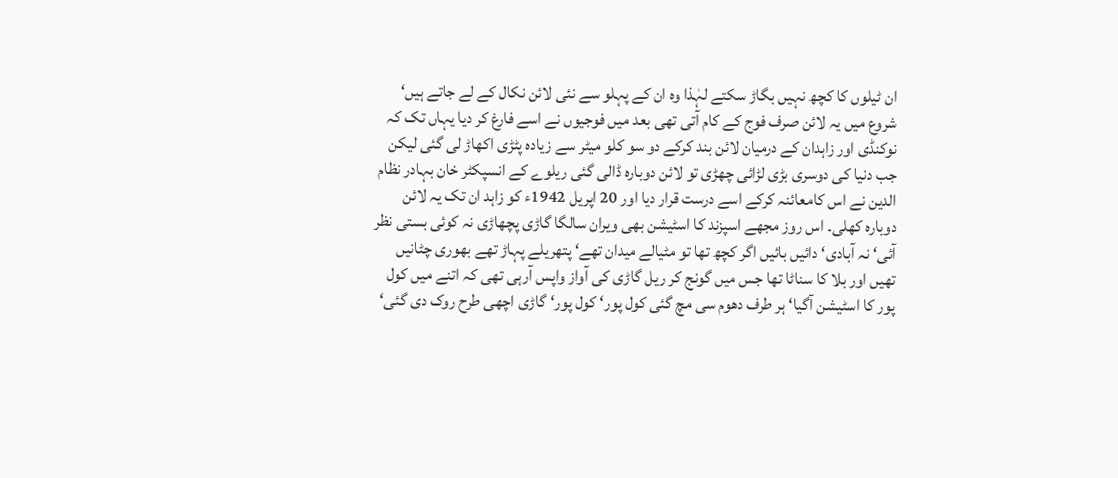ان ٹیلوں کا کچھ نہیں بگاڑ سکتے لہٰذا وہ ان کے پہلو سے نئی لائن نکال کے لے جاتے ہیں‘ شروع میں یہ لائن صرف فوج کے کام آتی تھی بعد میں فوجیوں نے اسے فارغ کر دیا یہاں تک کہ نوکنڈی اور زاہدان کے درمیان لائن بند کرکے دو سو کلو میٹر سے زیادہ پٹڑی اکھاڑ لی گئی لیکن جب دنیا کی دوسری بڑی لڑائی چھڑی تو لائن دوبارہ ڈالی گئی ریلوے کے انسپکٹر خان بہادر نظام الدین نے اس کامعائنہ کرکے اسے درست قرار دیا اور 20 اپریل 1942ء کو زاہد ان تک یہ لائن دوبارہ کھلی۔ اس روز مجھے اسپزند کا اسٹیشن بھی ویران سالگا گاڑی پچھاڑی نہ کوئی بستی نظر آئی‘ نہ آبادی‘ دائیں بائیں اگر کچھ تھا تو مٹیالے میدان تھے‘ پتھریلے پہاڑ تھے بھوری چٹانیں تھیں اور بلا کا سناٹا تھا جس میں گونج کر ریل گاڑی کی آواز واپس آرہی تھی کہ اتنے میں کول پور کا اسٹیشن آگیا‘ ہر طرف دھوم سی مچ گئی کول پور‘ کول پور‘ گاڑی اچھی طرح روک دی گئی‘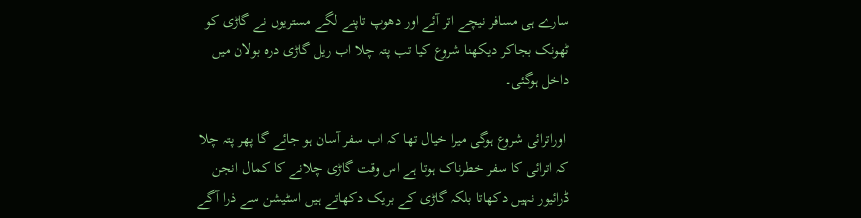سارے ہی مسافر نیچے اتر آئے اور دھوپ تاپنے لگے مستریوں نے گاڑی کو ٹھونک بجاکر دیکھنا شروع کیا تب پتہ چلا اب ریل گاڑی درہ بولان میں داخل ہوگئی۔

 اوراترائی شروع ہوگی میرا خیال تھا کہ اب سفر آسان ہو جائے گا پھر پتہ چلا کہ اترائی کا سفر خطرناک ہوتا ہے اس وقت گاڑی چلانے کا کمال انجن ڈرائیور نہیں دکھاتا بلکہ گاڑی کے بریک دکھاتے ہیں اسٹیشن سے ذرا آگے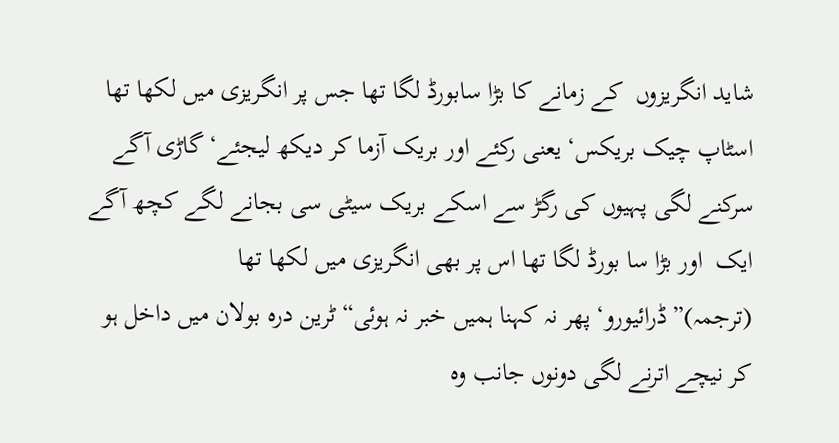شاید انگریزوں  کے زمانے کا بڑا سابورڈ لگا تھا جس پر انگریزی میں لکھا تھا اسٹاپ چیک بریکس‘ یعنی رکئے اور بریک آزما کر دیکھ لیجئے‘ گاڑی آگے سرکنے لگی پہیوں کی رگڑ سے اسکے بریک سیٹی سی بجانے لگے کچھ آگے ایک  اور بڑا سا بورڈ لگا تھا اس پر بھی انگریزی میں لکھا تھا (ترجمہ)”ڈرائیورو‘ پھر نہ کہنا ہمیں خبر نہ ہوئی“ ٹرین درہ بولان میں داخل ہو کر نیچے اترنے لگی دونوں جانب وہ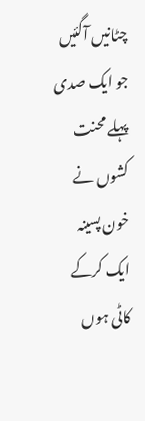چٹانیں آگئیں جو ایک صدی پہلے محنت کشوں نے خون پسینہ ایک کرکے کاٹی ہوں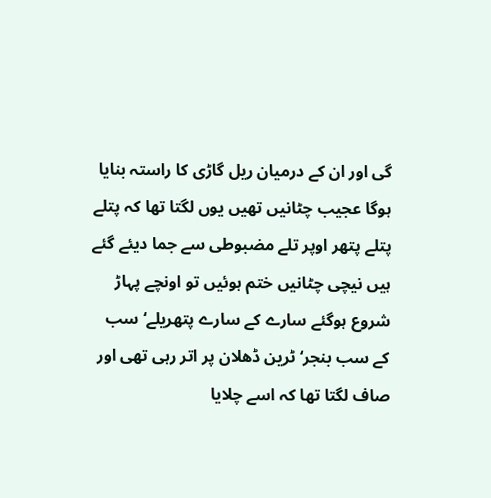گی اور ان کے درمیان ریل گاڑی کا راستہ بنایا ہوگا عجیب چٹانیں تھیں یوں لگتا تھا کہ پتلے پتلے پتھر اوپر تلے مضبوطی سے جما دیئے گئے ہیں نیچی چٹانیں ختم ہوئیں تو اونچے پہاڑ شروع ہوگئے سارے کے سارے پتھریلے‘ سب کے سب بنجر‘ ٹرین ڈھلان پر اتر رہی تھی اور صاف لگتا تھا کہ اسے چلایا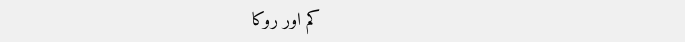کم اور روکا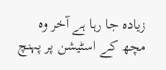زیادہ جا رہا ہے آخر وہ مچھ کے اسٹیشن پر پہنچ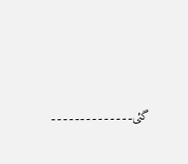گئی۔۔۔۔۔۔۔۔۔۔۔۔۔۔